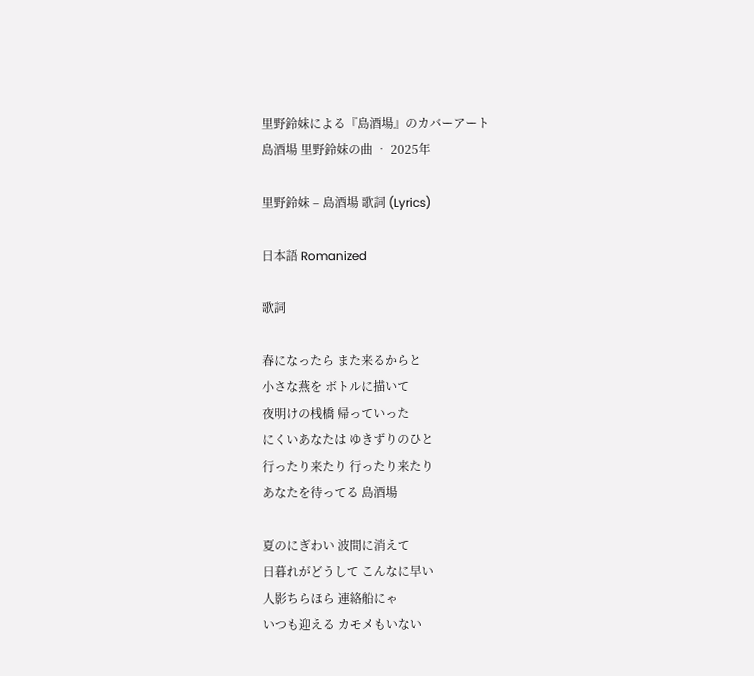里野鈴妹による『島酒場』のカバーアート
島酒場 里野鈴妹の曲 ‧ 2025年

里野鈴妹 – 島酒場 歌詞 (Lyrics)

日本語 Romanized

歌詞

春になったら また来るからと
小さな燕を ボトルに描いて
夜明けの桟橋 帰っていった
にくいあなたは ゆきずりのひと
行ったり来たり 行ったり来たり
あなたを待ってる 島酒場

夏のにぎわい 波間に消えて
日暮れがどうして こんなに早い
人影ちらほら 連絡船にゃ
いつも迎える カモメもいない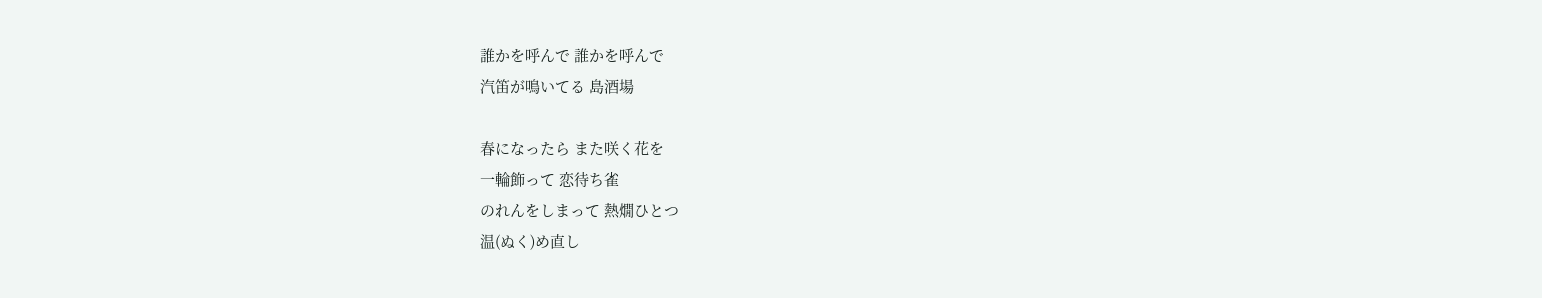誰かを呼んで 誰かを呼んで
汽笛が鳴いてる 島酒場

春になったら また咲く花を
一輪飾って 恋待ち雀
のれんをしまって 熱燗ひとつ
温(ぬく)め直し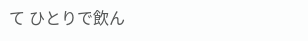て ひとりで飲ん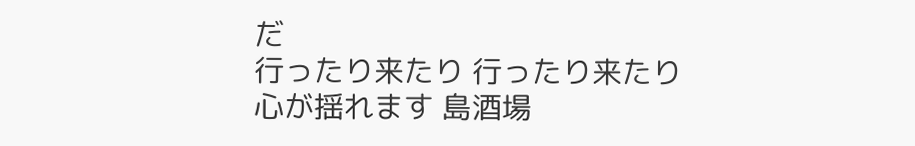だ
行ったり来たり 行ったり来たり
心が揺れます 島酒場